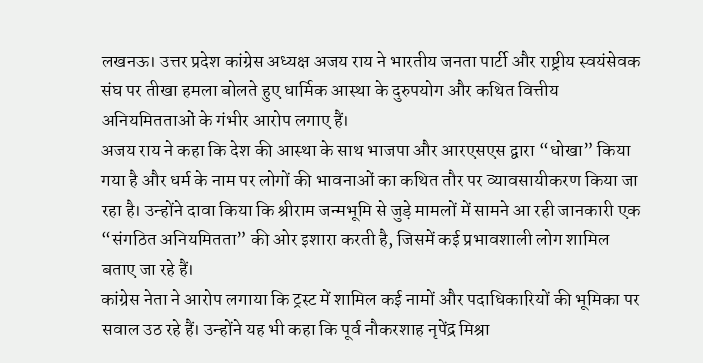लखनऊ। उत्तर प्रदेश कांग्रेस अध्यक्ष अजय राय ने भारतीय जनता पार्टी और राष्ट्रीय स्वयंसेवक संघ पर तीखा हमला बोलते हुए धार्मिक आस्था के दुरुपयोग और कथित वित्तीय अनियमितताओं के गंभीर आरोप लगाए हैं।
अजय राय ने कहा कि देश की आस्था के साथ भाजपा और आरएसएस द्वारा “धोखा” किया गया है और धर्म के नाम पर लोगों की भावनाओं का कथित तौर पर व्यावसायीकरण किया जा रहा है। उन्होंने दावा किया कि श्रीराम जन्मभूमि से जुड़े मामलों में सामने आ रही जानकारी एक “संगठित अनियमितता” की ओर इशारा करती है, जिसमें कई प्रभावशाली लोग शामिल बताए जा रहे हैं।
कांग्रेस नेता ने आरोप लगाया कि ट्रस्ट में शामिल कई नामों और पदाधिकारियों की भूमिका पर सवाल उठ रहे हैं। उन्होंने यह भी कहा कि पूर्व नौकरशाह नृपेंद्र मिश्रा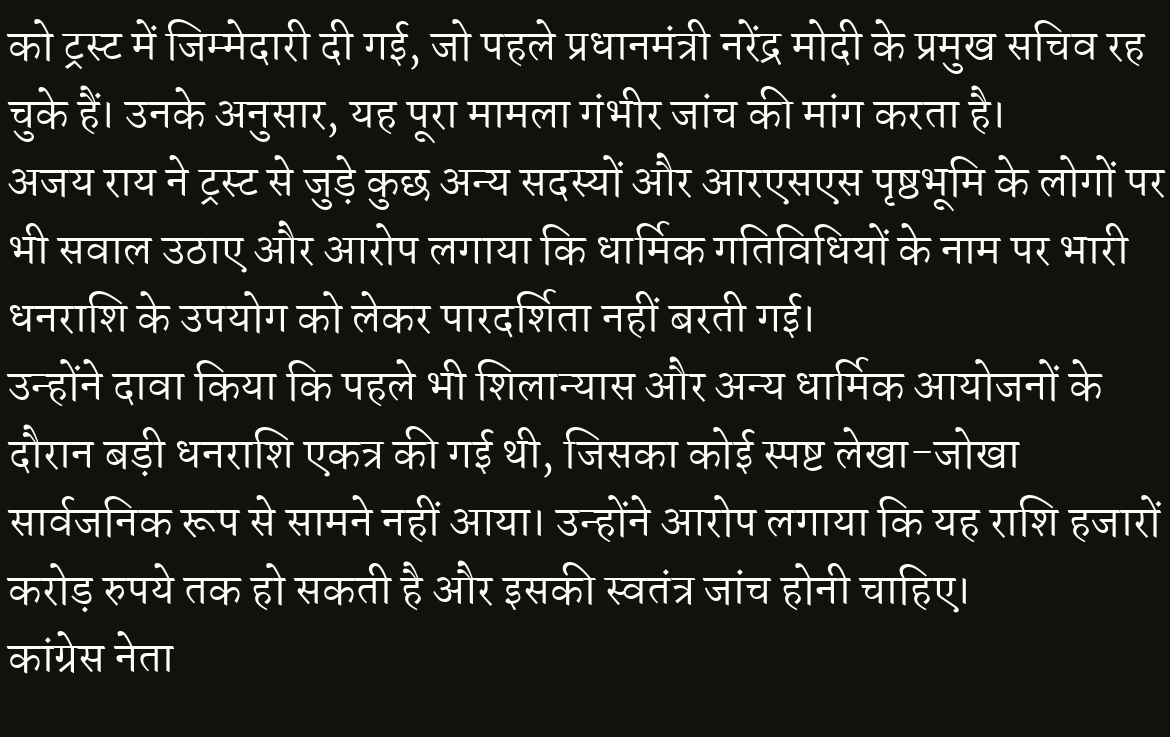को ट्रस्ट में जिम्मेदारी दी गई, जो पहले प्रधानमंत्री नरेंद्र मोदी के प्रमुख सचिव रह चुके हैं। उनके अनुसार, यह पूरा मामला गंभीर जांच की मांग करता है।
अजय राय ने ट्रस्ट से जुड़े कुछ अन्य सदस्यों और आरएसएस पृष्ठभूमि के लोगों पर भी सवाल उठाए और आरोप लगाया कि धार्मिक गतिविधियों के नाम पर भारी धनराशि के उपयोग को लेकर पारदर्शिता नहीं बरती गई।
उन्होंने दावा किया कि पहले भी शिलान्यास और अन्य धार्मिक आयोजनों के दौरान बड़ी धनराशि एकत्र की गई थी, जिसका कोई स्पष्ट लेखा-जोखा सार्वजनिक रूप से सामने नहीं आया। उन्होंने आरोप लगाया कि यह राशि हजारों करोड़ रुपये तक हो सकती है और इसकी स्वतंत्र जांच होनी चाहिए।
कांग्रेस नेता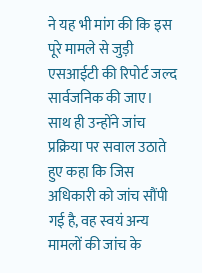ने यह भी मांग की कि इस पूरे मामले से जुड़ी एसआईटी की रिपोर्ट जल्द सार्वजनिक की जाए। साथ ही उन्होंने जांच प्रक्रिया पर सवाल उठाते हुए कहा कि जिस अधिकारी को जांच सौंपी गई है, वह स्वयं अन्य मामलों की जांच के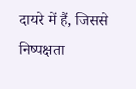दायरे में हैं, जिससे निष्पक्षता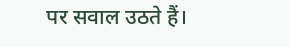पर सवाल उठते हैं।